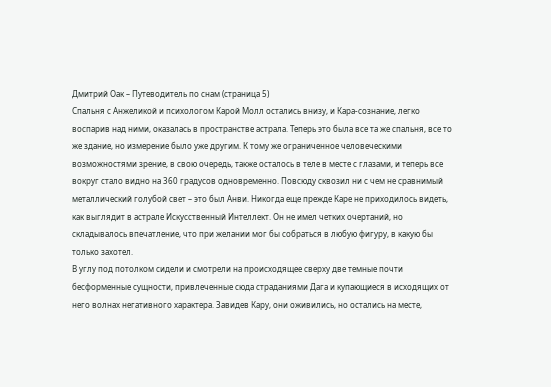Дмитрий Оак – Путеводитель по снам (страница 5)
Спальня с Анжеликой и психологом Карой Молл остались внизу, и Кара-сознание, легко воспарив над ними, оказалась в пространстве астрала. Теперь это была все та же спальня, все то же здание, но измерение было уже другим. К тому же ограниченное человеческими возможностями зрение, в свою очередь, также осталось в теле в месте с глазами, и теперь все вокруг стало видно на 360 градусов одновременно. Повсюду сквозил ни с чем не сравнимый металлический голубой свет – это был Анви. Никогда еще прежде Каре не приходилось видеть, как выглядит в астрале Искусственный Интеллект. Он не имел четких очертаний, но складывалось впечатление, что при желании мог бы собраться в любую фигуру, в какую бы только захотел.
В углу под потолком сидели и смотрели на происходящее сверху две темные почти бесформенные сущности, привлеченные сюда страданиями Дага и купающиеся в исходящих от него волнах негативного характера. Завидев Кару, они оживились, но остались на месте,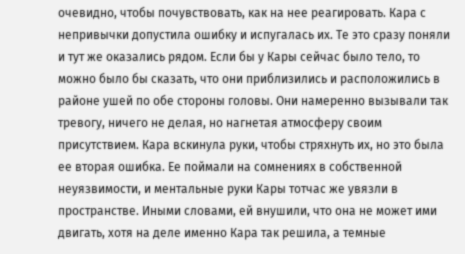очевидно, чтобы почувствовать, как на нее реагировать. Кара с непривычки допустила ошибку и испугалась их. Те это сразу поняли и тут же оказались рядом. Если бы у Кары сейчас было тело, то можно было бы сказать, что они приблизились и расположились в районе ушей по обе стороны головы. Они намеренно вызывали так тревогу, ничего не делая, но нагнетая атмосферу своим присутствием. Кара вскинула руки, чтобы стряхнуть их, но это была ее вторая ошибка. Ее поймали на сомнениях в собственной неуязвимости, и ментальные руки Кары тотчас же увязли в пространстве. Иными словами, ей внушили, что она не может ими двигать, хотя на деле именно Кара так решила, а темные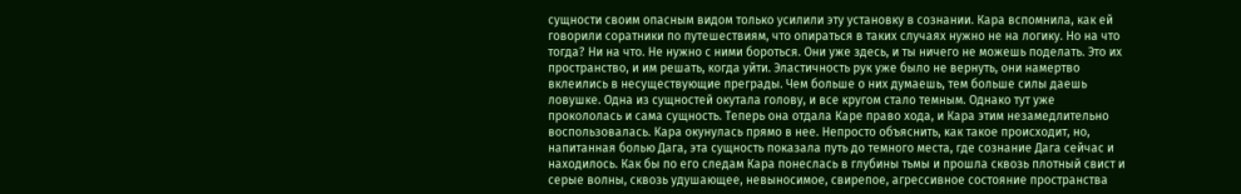сущности своим опасным видом только усилили эту установку в сознании. Кара вспомнила, как ей говорили соратники по путешествиям, что опираться в таких случаях нужно не на логику. Но на что тогда? Ни на что. Не нужно с ними бороться. Они уже здесь, и ты ничего не можешь поделать. Это их пространство, и им решать, когда уйти. Эластичность рук уже было не вернуть, они намертво вклеились в несуществующие преграды. Чем больше о них думаешь, тем больше силы даешь ловушке. Одна из сущностей окутала голову, и все кругом стало темным. Однако тут уже прокололась и сама сущность. Теперь она отдала Каре право хода, и Кара этим незамедлительно воспользовалась. Кара окунулась прямо в нее. Непросто объяснить, как такое происходит, но, напитанная болью Дага, эта сущность показала путь до темного места, где сознание Дага сейчас и находилось. Как бы по его следам Кара понеслась в глубины тьмы и прошла сквозь плотный свист и серые волны, сквозь удушающее, невыносимое, свирепое, агрессивное состояние пространства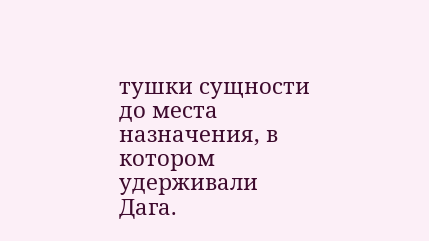тушки сущности до места назначения, в котором удерживали Дага.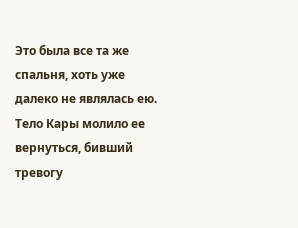Это была все та же спальня, хоть уже далеко не являлась ею. Тело Кары молило ее вернуться, бивший тревогу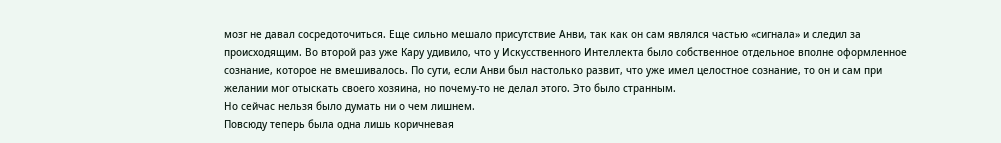мозг не давал сосредоточиться. Еще сильно мешало присутствие Анви, так как он сам являлся частью «сигнала» и следил за происходящим. Во второй раз уже Кару удивило, что у Искусственного Интеллекта было собственное отдельное вполне оформленное сознание, которое не вмешивалось. По сути, если Анви был настолько развит, что уже имел целостное сознание, то он и сам при желании мог отыскать своего хозяина, но почему-то не делал этого. Это было странным.
Но сейчас нельзя было думать ни о чем лишнем.
Повсюду теперь была одна лишь коричневая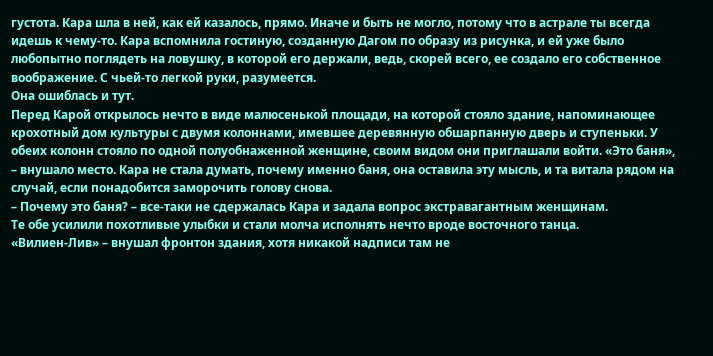густота. Кара шла в ней, как ей казалось, прямо. Иначе и быть не могло, потому что в астрале ты всегда идешь к чему-то. Кара вспомнила гостиную, созданную Дагом по образу из рисунка, и ей уже было любопытно поглядеть на ловушку, в которой его держали, ведь, скорей всего, ее создало его собственное воображение. С чьей-то легкой руки, разумеется.
Она ошиблась и тут.
Перед Карой открылось нечто в виде малюсенькой площади, на которой стояло здание, напоминающее крохотный дом культуры с двумя колоннами, имевшее деревянную обшарпанную дверь и ступеньки. У обеих колонн стояло по одной полуобнаженной женщине, своим видом они приглашали войти. «Это баня», – внушало место. Кара не стала думать, почему именно баня, она оставила эту мысль, и та витала рядом на случай, если понадобится заморочить голову снова.
– Почему это баня? – все-таки не сдержалась Кара и задала вопрос экстравагантным женщинам.
Те обе усилили похотливые улыбки и стали молча исполнять нечто вроде восточного танца.
«Вилиен-Лив» – внушал фронтон здания, хотя никакой надписи там не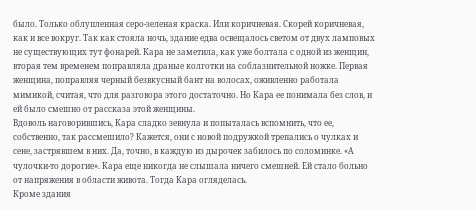было. Только облупленная серо-зеленая краска. Или коричневая. Скорей коричневая, как и все вокруг. Так как стояла ночь, здание едва освещалось светом от двух ламповых не существующих тут фонарей. Кара не заметила, как уже болтала с одной из женщин, вторая тем временем поправляла драные колготки на соблазнительной ножке. Первая женщина, поправляя черный безвкусный бант на волосах, оживленно работала мимикой, считая, что для разговора этого достаточно. Но Кара ее понимала без слов, и ей было смешно от рассказа этой женщины.
Вдоволь наговорившись, Кара сладко зевнула и попыталась вспомнить, что ее, собственно, так рассмешило? Кажется, они с новой подружкой трепались о чулках и сене, застрявшем в них. Да, точно, в каждую из дырочек забилось по соломинке. «А чулочки-то дорогие». Кара еще никогда не слышала ничего смешней. Ей стало больно от напряжения в области живота. Тогда Кара огляделась.
Кроме здания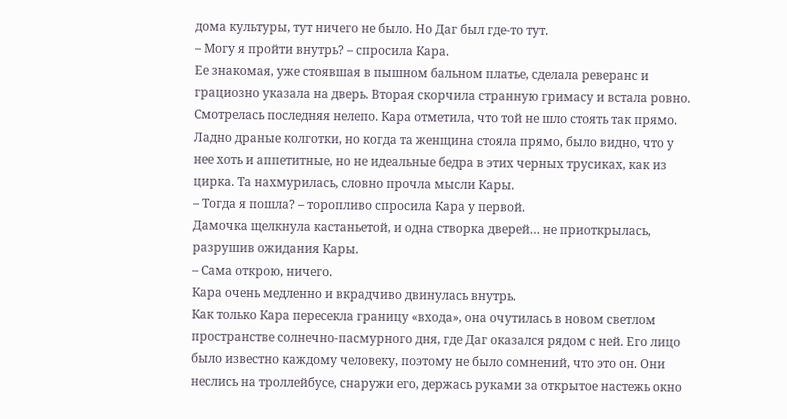дома культуры, тут ничего не было. Но Даг был где-то тут.
– Могу я пройти внутрь? – спросила Кара.
Ее знакомая, уже стоявшая в пышном бальном платье, сделала реверанс и грациозно указала на дверь. Вторая скорчила странную гримасу и встала ровно. Смотрелась последняя нелепо. Кара отметила, что той не шло стоять так прямо. Ладно драные колготки, но когда та женщина стояла прямо, было видно, что у нее хоть и аппетитные, но не идеальные бедра в этих черных трусиках, как из цирка. Та нахмурилась, словно прочла мысли Кары.
– Тогда я пошла? – торопливо спросила Кара у первой.
Дамочка щелкнула кастаньетой, и одна створка дверей… не приоткрылась, разрушив ожидания Кары.
– Сама открою, ничего.
Кара очень медленно и вкрадчиво двинулась внутрь.
Как только Кара пересекла границу «входа», она очутилась в новом светлом пространстве солнечно-пасмурного дня, где Даг оказался рядом с ней. Его лицо было известно каждому человеку, поэтому не было сомнений, что это он. Они неслись на троллейбусе, снаружи его, держась руками за открытое настежь окно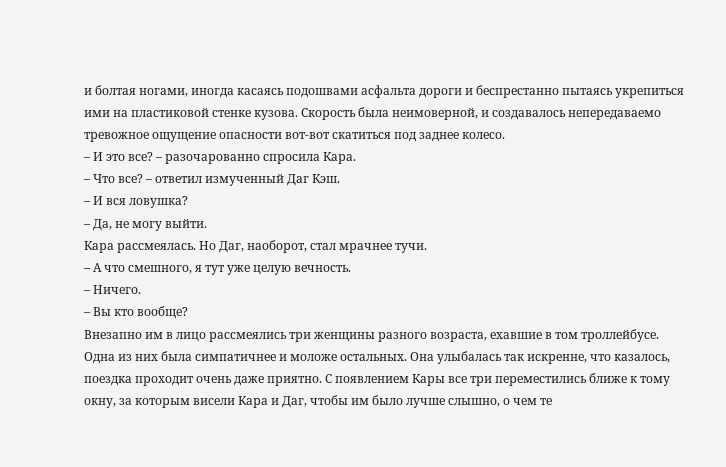и болтая ногами, иногда касаясь подошвами асфальта дороги и беспрестанно пытаясь укрепиться ими на пластиковой стенке кузова. Скорость была неимоверной, и создавалось непередаваемо тревожное ощущение опасности вот-вот скатиться под заднее колесо.
– И это все? – разочарованно спросила Кара.
– Что все? – ответил измученный Даг Кэш.
– И вся ловушка?
– Да, не могу выйти.
Кара рассмеялась. Но Даг, наоборот, стал мрачнее тучи.
– А что смешного, я тут уже целую вечность.
– Ничего.
– Вы кто вообще?
Внезапно им в лицо рассмеялись три женщины разного возраста, ехавшие в том троллейбусе. Одна из них была симпатичнее и моложе остальных. Она улыбалась так искренне, что казалось, поездка проходит очень даже приятно. С появлением Кары все три переместились ближе к тому окну, за которым висели Кара и Даг, чтобы им было лучше слышно, о чем те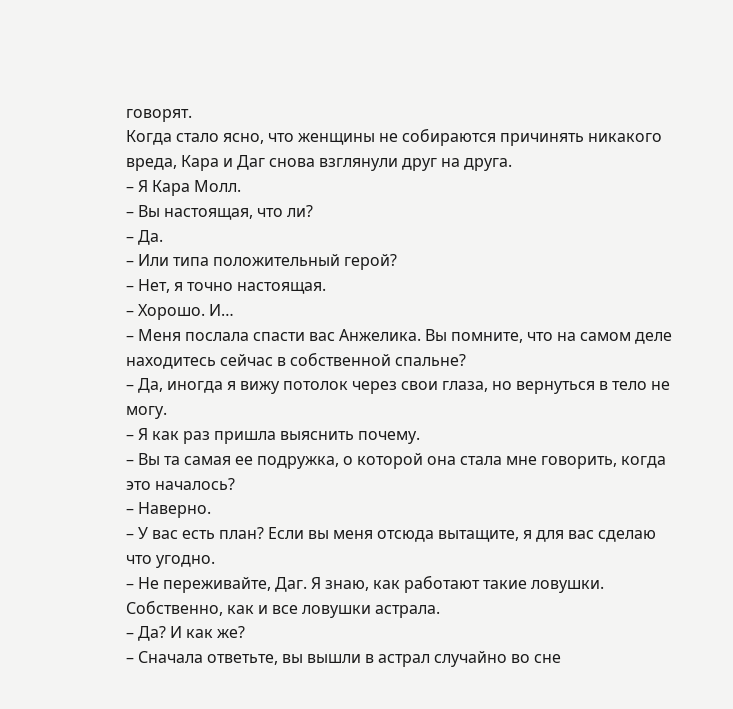говорят.
Когда стало ясно, что женщины не собираются причинять никакого вреда, Кара и Даг снова взглянули друг на друга.
– Я Кара Молл.
– Вы настоящая, что ли?
– Да.
– Или типа положительный герой?
– Нет, я точно настоящая.
– Хорошо. И…
– Меня послала спасти вас Анжелика. Вы помните, что на самом деле находитесь сейчас в собственной спальне?
– Да, иногда я вижу потолок через свои глаза, но вернуться в тело не могу.
– Я как раз пришла выяснить почему.
– Вы та самая ее подружка, о которой она стала мне говорить, когда это началось?
– Наверно.
– У вас есть план? Если вы меня отсюда вытащите, я для вас сделаю что угодно.
– Не переживайте, Даг. Я знаю, как работают такие ловушки. Собственно, как и все ловушки астрала.
– Да? И как же?
– Сначала ответьте, вы вышли в астрал случайно во сне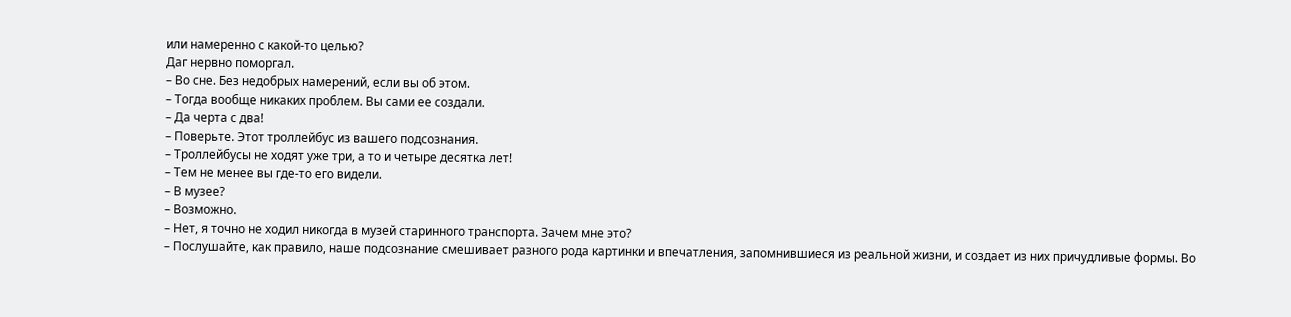или намеренно с какой-то целью?
Даг нервно поморгал.
– Во сне. Без недобрых намерений, если вы об этом.
– Тогда вообще никаких проблем. Вы сами ее создали.
– Да черта с два!
– Поверьте. Этот троллейбус из вашего подсознания.
– Троллейбусы не ходят уже три, а то и четыре десятка лет!
– Тем не менее вы где-то его видели.
– В музее?
– Возможно.
– Нет, я точно не ходил никогда в музей старинного транспорта. Зачем мне это?
– Послушайте, как правило, наше подсознание смешивает разного рода картинки и впечатления, запомнившиеся из реальной жизни, и создает из них причудливые формы. Во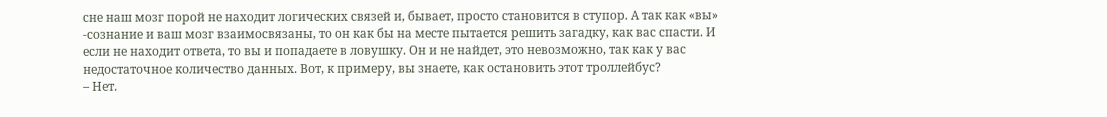сне наш мозг порой не находит логических связей и, бывает, просто становится в ступор. А так как «вы» -сознание и ваш мозг взаимосвязаны, то он как бы на месте пытается решить загадку, как вас спасти. И если не находит ответа, то вы и попадаете в ловушку. Он и не найдет, это невозможно, так как у вас недостаточное количество данных. Вот, к примеру, вы знаете, как остановить этот троллейбус?
– Нет.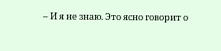– И я не знаю. Это ясно говорит о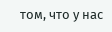том, что у нас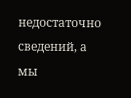недостаточно сведений, а мы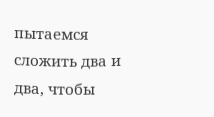пытаемся сложить два и два, чтобы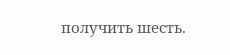получить шесть.